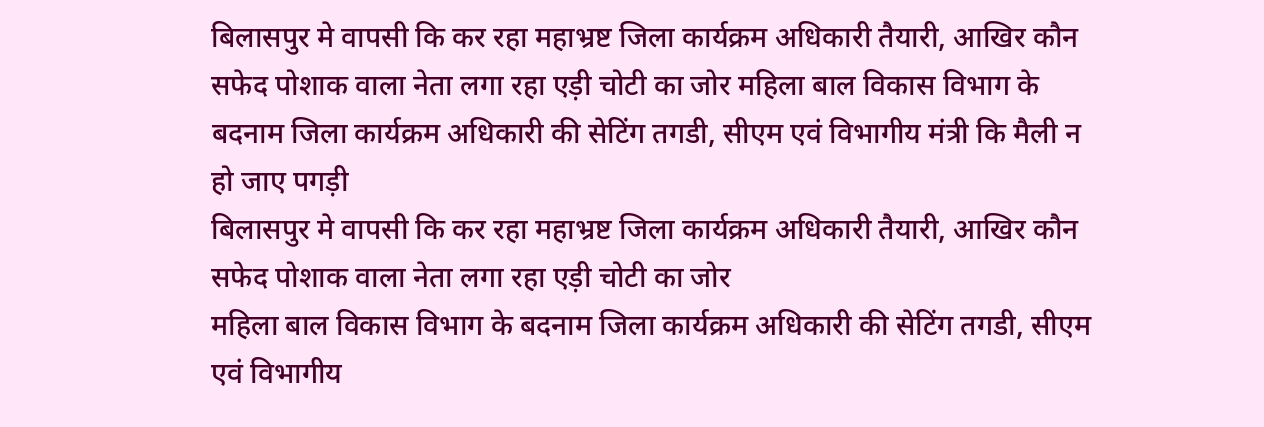बिलासपुर मे वापसी कि कर रहा महाभ्रष्ट जिला कार्यक्रम अधिकारी तैयारी, आखिर कौन सफेद पोशाक वाला नेता लगा रहा एड़ी चोटी का जोर महिला बाल विकास विभाग के बदनाम जिला कार्यक्रम अधिकारी की सेटिंग तगडी, सीएम एवं विभागीय मंत्री कि मैली न हो जाए पगड़ी
बिलासपुर मे वापसी कि कर रहा महाभ्रष्ट जिला कार्यक्रम अधिकारी तैयारी, आखिर कौन सफेद पोशाक वाला नेता लगा रहा एड़ी चोटी का जोर
महिला बाल विकास विभाग के बदनाम जिला कार्यक्रम अधिकारी की सेटिंग तगडी, सीएम एवं विभागीय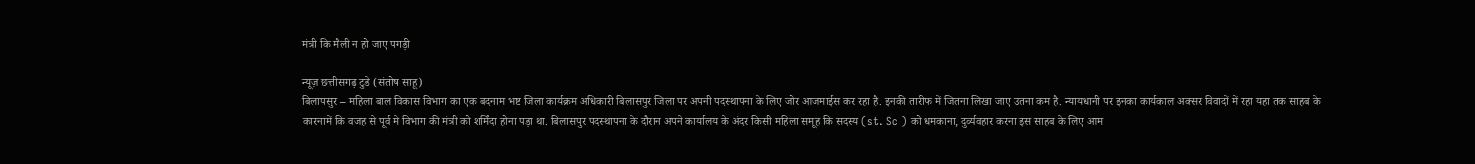मंत्री कि मैली न हो जाए पगड़ी

न्यूज़ छत्तीसगढ़ टुडे (संतोष साहू)
बिलापसुर – महिला बाल विकास विभाग का एक बदनाम भष्ट जिला कार्यक्रम अधिकारी बिलासपुर जिला पर अपनी पदस्थापना के लिए जोर आजमाईस कर रहा है. इनकी तारीफ में जितना लिखा जाए उतना कम है. न्यायधानी पर इनका कार्यकाल अक्सर विवादों में रहा यहा तक साहब के कारनामें कि वजह से पूर्व मे विभाग की मंत्री को शर्मिंदा होना पड़ा था. बिलासपुर पदस्थापना के दौरान अपने कार्यालय के अंदर किसी महिला समूह कि सदस्य (st. Sc ) को धमकाना, दुर्व्यवहार करना इस साहब के लिए आम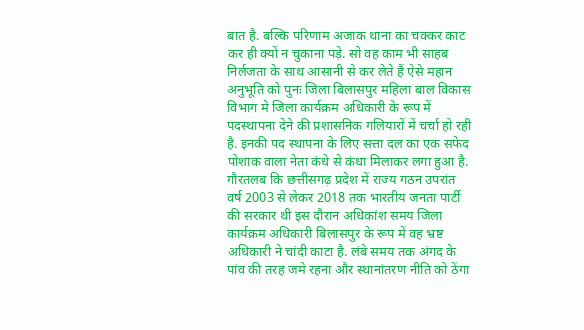बात है. बल्कि परिणाम अजाक थाना का चक्कर काट कर ही क्यों न चुकाना पड़े. सो वह काम भी साहब निर्लजता के साथ आसानी से कर लेते हैं ऐसे महान अनुभूति को पुनः जिला बिलासपुर महिला बाल विकास विभाग मे जिला कार्यक्रम अधिकारी के रूप में पदस्थापना देने की प्रशासनिक गलियारों में चर्चा हो रही है. इनकी पद स्थापना के लिए सत्ता दल का एक सफेद पोशाक वाला नेता कंधे से कंधा मिलाकर लगा हुआ है.
गौरतलब कि छत्तीसगढ़ प्रदेश में राज्य गठन उपरांत वर्ष 2003 से लेकर 2018 तक भारतीय जनता पार्टी की सरकार थी इस दौरान अधिकांश समय जिला कार्यक्रम अधिकारी बिलासपुर के रूप में वह भ्रष्ट अधिकारी ने चांदी काटा है. लंबे समय तक अंगद के पांव की तरह जमे रहना और स्थानांतरण नीति को ठेंगा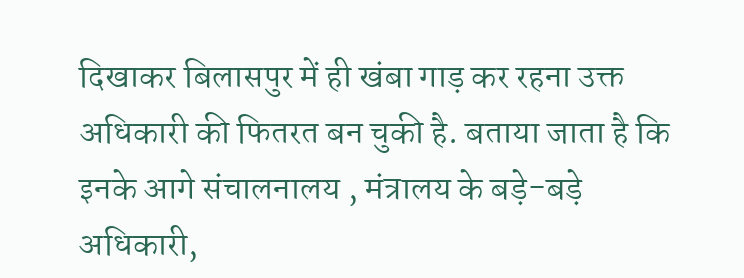दिखाकर बिलासपुर में ही खंबा गाड़ कर रहना उक्त अधिकारी की फितरत बन चुकी है. बताया जाता है कि इनके आगे संचालनालय , मंत्रालय के बड़े-बड़े अधिकारी,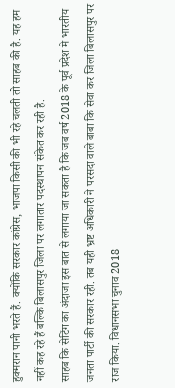हुक्मरान पानी भरते हैं. क्योंकि सरकार कांग्रेस, भाजपा किसी की भी रहे चलती तो साहब की है. यह हम नहीं कह रहे हैं बल्कि बिलासपुर जिला पर लगातार पदस्थापन संकेत कर रही है.
साहब कि सेटिंग का अंदाजा इस बात से लगाया जा सकता है कि जब वर्ष 2018 के पूर्व प्रदेश मे भारतीय जनता पार्टी की सरकार रही. तब यही भ्रष्ट अधिकारी ने परसदा वाले बाबा कि सेवा कर जिला बिलासपुर पर राज किया. विधानसभा चुनाव 2018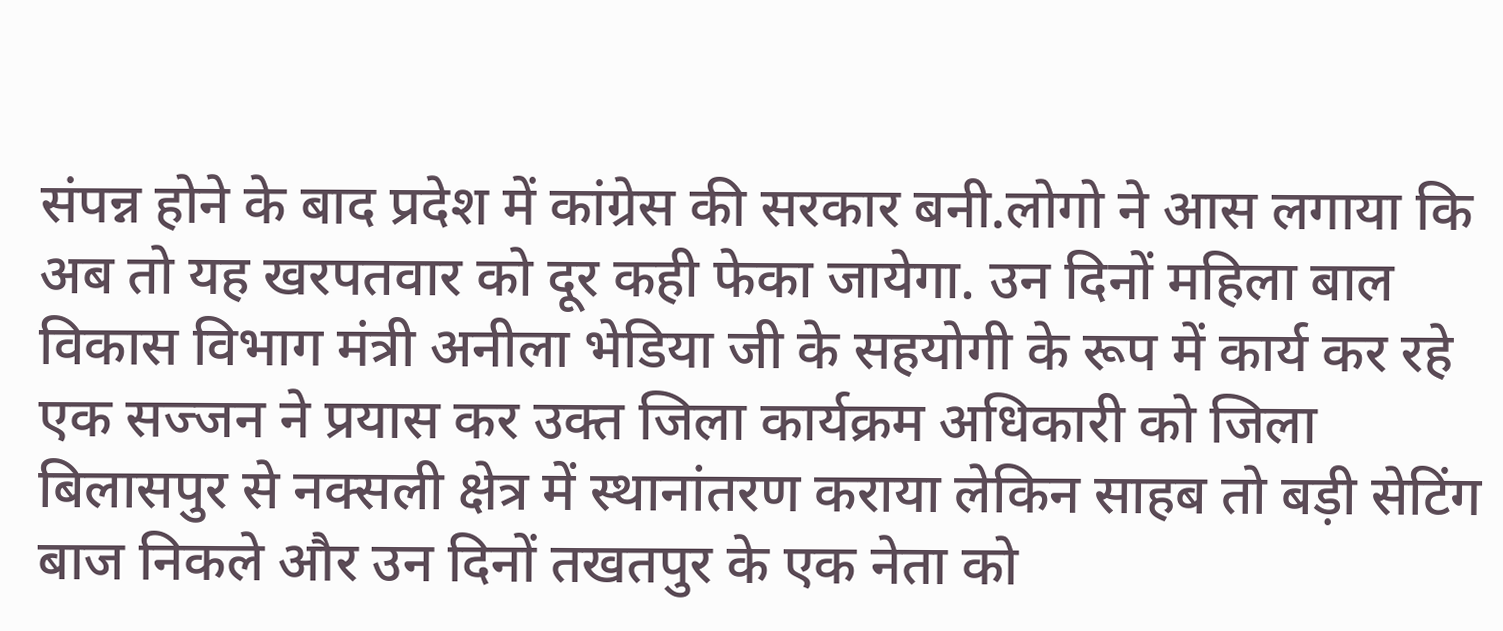संपन्न होने के बाद प्रदेश में कांग्रेस की सरकार बनी.लोगो ने आस लगाया कि अब तो यह खरपतवार को दूर कही फेका जायेगा. उन दिनों महिला बाल विकास विभाग मंत्री अनीला भेडिया जी के सहयोगी के रूप में कार्य कर रहे एक सज्जन ने प्रयास कर उक्त जिला कार्यक्रम अधिकारी को जिला बिलासपुर से नक्सली क्षेत्र में स्थानांतरण कराया लेकिन साहब तो बड़ी सेटिंग बाज निकले और उन दिनों तखतपुर के एक नेता को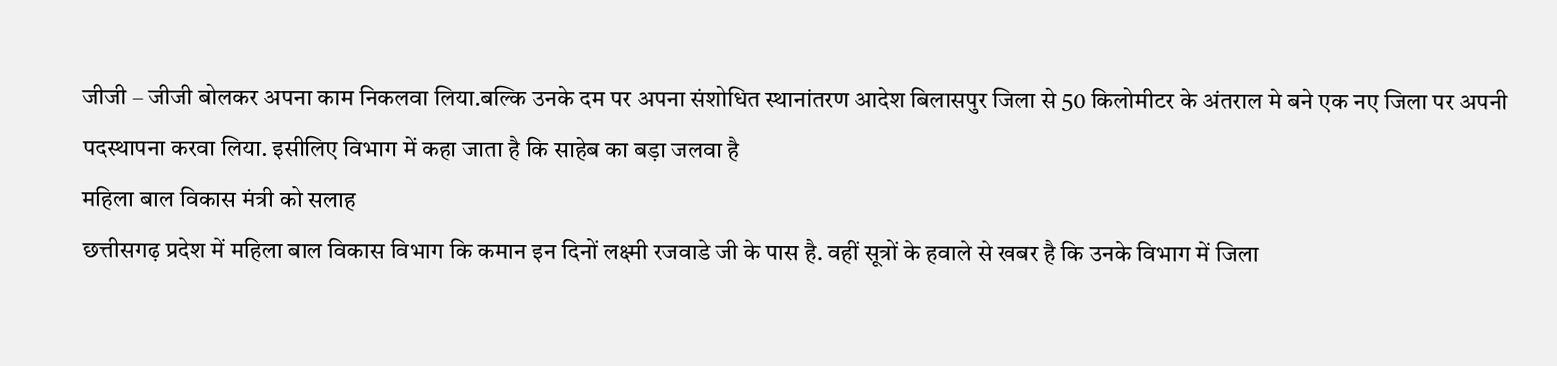जीजी – जीजी बोलकर अपना काम निकलवा लिया.बल्कि उनके दम पर अपना संशोधित स्थानांतरण आदेश बिलासपुर जिला से 50 किलोमीटर के अंतराल मे बने एक नए जिला पर अपनी पदस्थापना करवा लिया. इसीलिए विभाग में कहा जाता है कि साहेब का बड़ा जलवा है
महिला बाल विकास मंत्री को सलाह
छत्तीसगढ़ प्रदेश में महिला बाल विकास विभाग कि कमान इन दिनों लक्ष्मी रजवाडे जी के पास है. वहीं सूत्रों के हवाले से खबर है कि उनके विभाग में जिला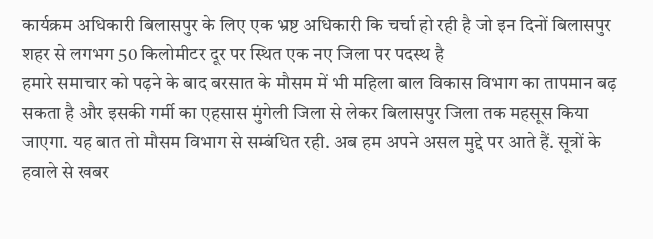कार्यक्रम अधिकारी बिलासपुर के लिए एक भ्रष्ट अधिकारी कि चर्चा हो रही है जो इन दिनों बिलासपुर शहर से लगभग 50 किलोमीटर दूर पर स्थित एक नए जिला पर पदस्थ है
हमारे समाचार को पढ़ने के बाद बरसात के मौसम में भी महिला बाल विकास विभाग का तापमान बढ़ सकता है और इसकी गर्मी का एहसास मुंगेली जिला से लेकर बिलासपुर जिला तक महसूस किया जाएगा. यह बात तो मौसम विभाग से सम्बंधित रही. अब हम अपने असल मुद्दे पर आते हैं. सूत्रों के हवाले से खबर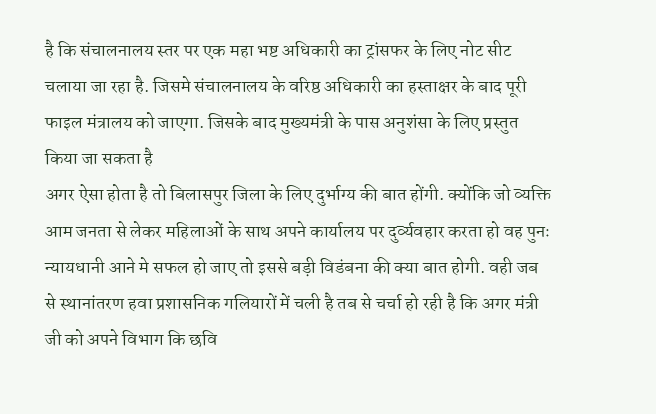है कि संचालनालय स्तर पर एक महा भष्ट अधिकारी का ट्रांसफर के लिए नोट सीट चलाया जा रहा है. जिसमे संचालनालय के वरिष्ठ अधिकारी का हस्ताक्षर के बाद पूरी फाइल मंत्रालय को जाएगा. जिसके बाद मुख्यमंत्री के पास अनुशंसा के लिए प्रस्तुत किया जा सकता है
अगर ऐसा होता है तो बिलासपुर जिला के लिए दुर्भाग्य की बात होंगी. क्योंकि जो व्यक्ति आम जनता से लेकर महिलाओं के साथ अपने कार्यालय पर दुर्व्यवहार करता हो वह पुनः न्यायधानी आने मे सफल हो जाए तो इससे बड़ी विडंबना की क्या बात होगी. वही जब से स्थानांतरण हवा प्रशासनिक गलियारों में चली है तब से चर्चा हो रही है कि अगर मंत्री जी को अपने विभाग कि छवि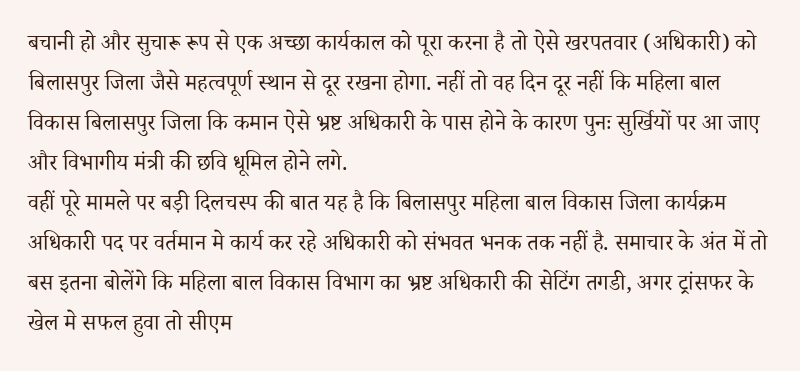बचानी हो और सुचारू रूप से एक अच्छा कार्यकाल को पूरा करना है तो ऐसे खरपतवार (अधिकारी) को बिलासपुर जिला जैसे महत्वपूर्ण स्थान से दूर रखना होगा. नहीं तो वह दिन दूर नहीं कि महिला बाल विकास बिलासपुर जिला कि कमान ऐसे भ्रष्ट अधिकारी के पास होने के कारण पुनः सुर्खियों पर आ जाए और विभागीय मंत्री की छवि धूमिल होने लगे.
वहीं पूरे मामले पर बड़ी दिलचस्प की बात यह है कि बिलासपुर महिला बाल विकास जिला कार्यक्रम अधिकारी पद पर वर्तमान मे कार्य कर रहे अधिकारी को संभवत भनक तक नहीं है. समाचार के अंत में तो बस इतना बोलेंगे कि महिला बाल विकास विभाग का भ्रष्ट अधिकारी की सेटिंग तगडी, अगर ट्रांसफर के खेल मे सफल हुवा तो सीएम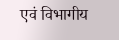एवं विभागीय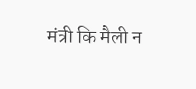मंत्री कि मैली न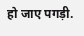हो जाए पगड़ी.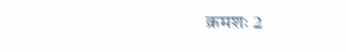क्रमशः 2